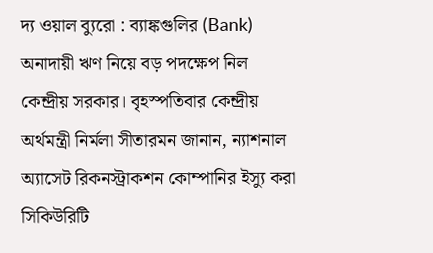দ্য ওয়াল ব্যুরো : ব্যাঙ্কগুলির (Bank) অনাদায়ী ঋণ নিয়ে বড় পদক্ষেপ নিল কেন্দ্রীয় সরকার। বৃহস্পতিবার কেন্দ্রীয় অর্থমন্ত্রী নির্মলা সীতারমন জানান, ন্যাশনাল অ্যাসেট রিকনস্ট্রাকশন কোম্পানির ইস্যু করা সিকিউরিটি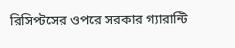রিসিপ্টসের ওপরে সরকার গ্যারান্টি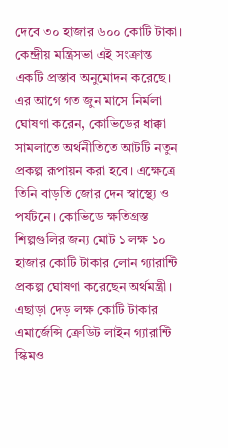দেবে ৩০ হাজার ৬০০ কোটি টাকা। কেন্দ্রীয় মন্ত্রিসভা এই সংক্রান্ত একটি প্রস্তাব অনুমোদন করেছে।
এর আগে গত জুন মাসে নির্মলা ঘোষণা করেন, কোভিডের ধাক্কা সামলাতে অর্থনীতিতে আটটি নতুন প্রকল্প রূপায়ন করা হবে। এক্ষেত্রে তিনি বাড়তি জোর দেন স্বাস্থ্যে ও পর্যটনে। কোভিডে ক্ষতিগ্রস্ত শিল্পগুলির জন্য মোট ১ লক্ষ ১০ হাজার কোটি টাকার লোন গ্যারান্টি প্রকল্প ঘোষণা করেছেন অর্থমন্ত্রী। এছাড়া দেড় লক্ষ কোটি টাকার এমার্জেন্সি ক্রেডিট লাইন গ্যারান্টি স্কিমও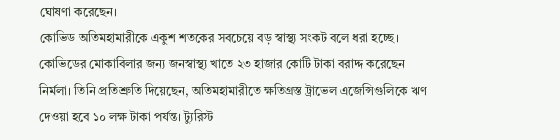ঘোষণা করেছেন।
কোভিড অতিমহামারীকে একুশ শতকের সবচেয়ে বড় স্বাস্থ্য সংকট বলে ধরা হচ্ছে। কোভিডের মোকাবিলার জন্য জনস্বাস্থ্য খাতে ২৩ হাজার কোটি টাকা বরাদ্দ করেছেন নির্মলা। তিনি প্রতিশ্রুতি দিয়েছেন, অতিমহামারীতে ক্ষতিগ্রস্ত ট্রাভেল এজেন্সিগুলিকে ঋণ দেওয়া হবে ১০ লক্ষ টাকা পর্যন্ত। ট্যুরিস্ট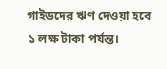গাইডদের ঋণ দেওয়া হবে ১ লক্ষ টাকা পর্যন্ত।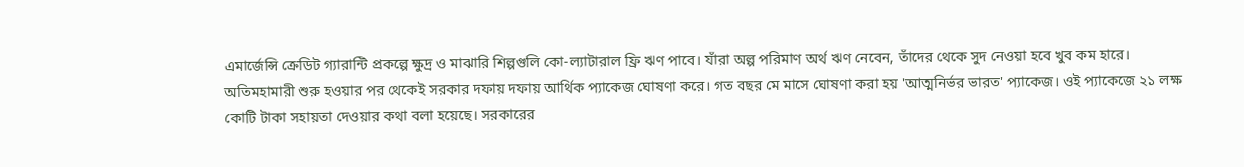এমার্জেন্সি ক্রেডিট গ্যারান্টি প্রকল্পে ক্ষুদ্র ও মাঝারি শিল্পগুলি কো-ল্যাটারাল ফ্রি ঋণ পাবে। যাঁরা অল্প পরিমাণ অর্থ ঋণ নেবেন, তাঁদের থেকে সুদ নেওয়া হবে খুব কম হারে।
অতিমহামারী শুরু হওয়ার পর থেকেই সরকার দফায় দফায় আর্থিক প্যাকেজ ঘোষণা করে। গত বছর মে মাসে ঘোষণা করা হয় 'আত্মনির্ভর ভারত' প্যাকেজ। ওই প্যাকেজে ২১ লক্ষ কোটি টাকা সহায়তা দেওয়ার কথা বলা হয়েছে। সরকারের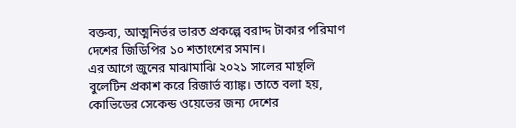বক্তব্য, আত্মনির্ভর ভারত প্রকল্পে বরাদ্দ টাকার পরিমাণ দেশের জিডিপির ১০ শতাংশের সমান।
এর আগে জুনের মাঝামাঝি ২০২১ সালের মান্থলি বুলেটিন প্রকাশ করে রিজার্ভ ব্যাঙ্ক। তাতে বলা হয়, কোভিডের সেকেন্ড ওয়েভের জন্য দেশের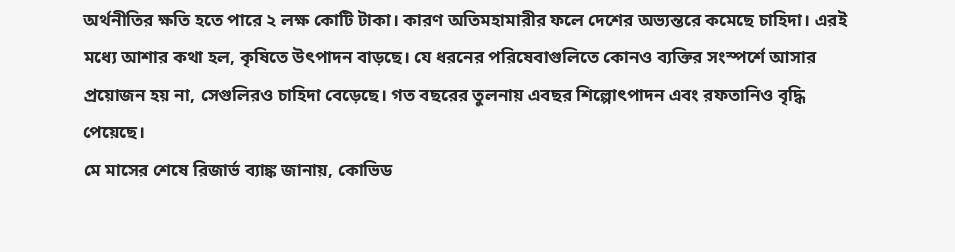অর্থনীতির ক্ষতি হতে পারে ২ লক্ষ কোটি টাকা। কারণ অতিমহামারীর ফলে দেশের অভ্যন্তরে কমেছে চাহিদা। এরই মধ্যে আশার কথা হল, কৃষিতে উৎপাদন বাড়ছে। যে ধরনের পরিষেবাগুলিতে কোনও ব্যক্তির সংস্পর্শে আসার প্রয়োজন হয় না, সেগুলিরও চাহিদা বেড়েছে। গত বছরের তুলনায় এবছর শিল্পোৎপাদন এবং রফতানিও বৃদ্ধি পেয়েছে।
মে মাসের শেষে রিজার্ভ ব্যাঙ্ক জানায়, কোভিড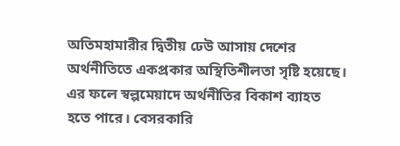অতিমহামারীর দ্বিতীয় ঢেউ আসায় দেশের অর্থনীতিতে একপ্রকার অস্থিতিশীলতা সৃষ্টি হয়েছে। এর ফলে স্বল্পমেয়াদে অর্থনীতির বিকাশ ব্যাহত হতে পারে। বেসরকারি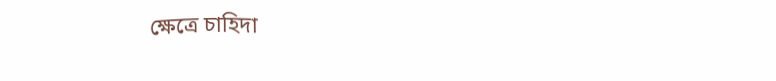ক্ষেত্রে চাহিদা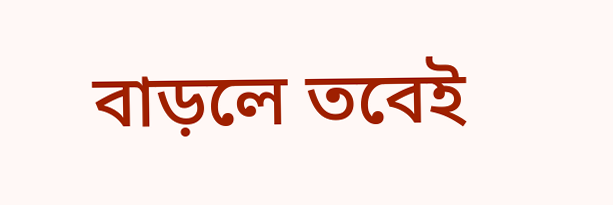বাড়লে তবেই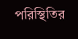পরিস্থিতির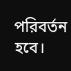পরিবর্তন হবে।